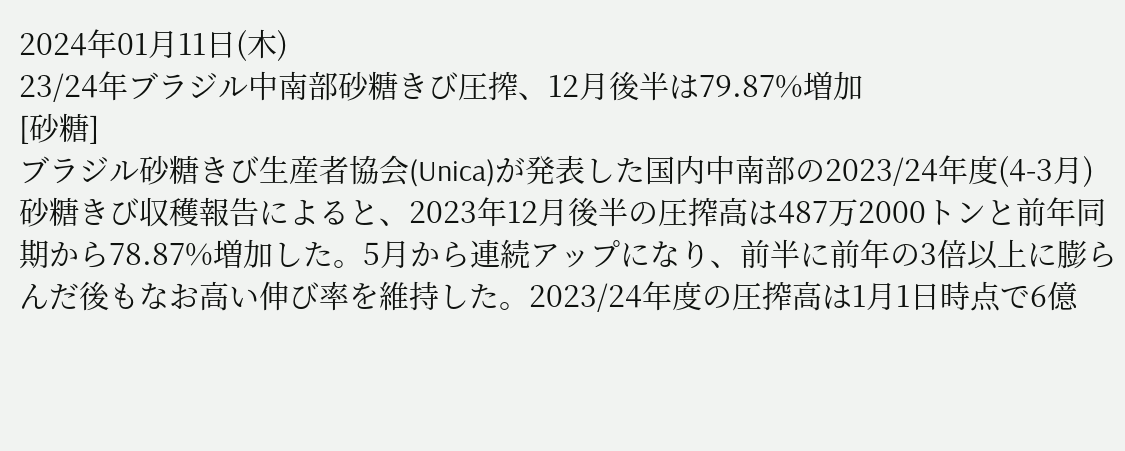2024年01月11日(木)
23/24年ブラジル中南部砂糖きび圧搾、12月後半は79.87%増加
[砂糖]
ブラジル砂糖きび生産者協会(Unica)が発表した国内中南部の2023/24年度(4-3月)砂糖きび収穫報告によると、2023年12月後半の圧搾高は487万2000トンと前年同期から78.87%増加した。5月から連続アップになり、前半に前年の3倍以上に膨らんだ後もなお高い伸び率を維持した。2023/24年度の圧搾高は1月1日時点で6億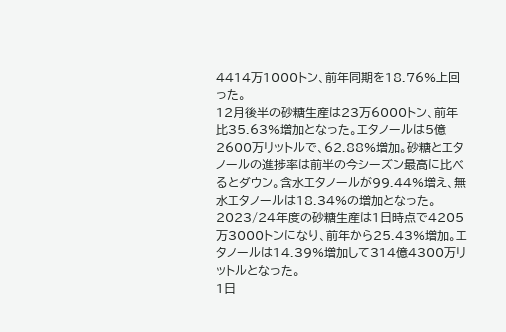4414万1000トン、前年同期を18.76%上回った。
12月後半の砂糖生産は23万6000トン、前年比35.63%増加となった。エタノールは5億2600万リットルで、62.88%増加。砂糖とエタノールの進捗率は前半の今シーズン最高に比べるとダウン。含水エタノールが99.44%増え、無水エタノールは18.34%の増加となった。2023/24年度の砂糖生産は1日時点で4205万3000トンになり、前年から25.43%増加。エタノールは14.39%増加して314億4300万リットルとなった。
1日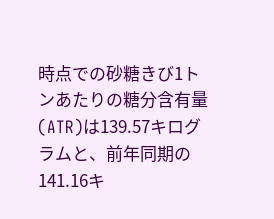時点での砂糖きび1トンあたりの糖分含有量(ATR)は139.57キログラムと、前年同期の141.16キ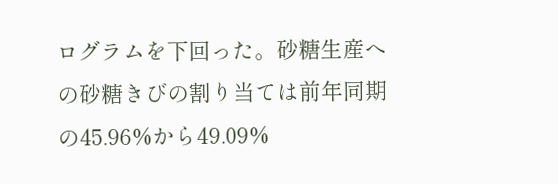ログラムを下回った。砂糖生産への砂糖きびの割り当ては前年同期の45.96%から49.09%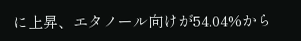に上昇、エタノール向けが54.04%から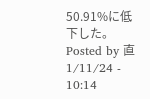50.91%に低下した。
Posted by 直 1/11/24 - 10:14